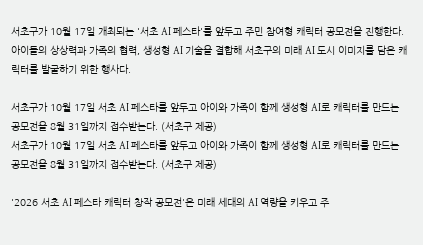서초구가 10월 17일 개최되는 '서초 AI 페스타'를 앞두고 주민 참여형 캐릭터 공모전을 진행한다. 아이들의 상상력과 가족의 협력, 생성형 AI 기술을 결합해 서초구의 미래 AI 도시 이미지를 담은 캐릭터를 발굴하기 위한 행사다.

서초구가 10월 17일 서초 AI 페스타를 앞두고 아이와 가족이 함께 생성형 AI로 캐릭터를 만드는 공모전을 8월 31일까지 접수받는다. (서초구 제공)
서초구가 10월 17일 서초 AI 페스타를 앞두고 아이와 가족이 함께 생성형 AI로 캐릭터를 만드는 공모전을 8월 31일까지 접수받는다. (서초구 제공)

'2026 서초 AI 페스타 캐릭터 창작 공모전'은 미래 세대의 AI 역량을 키우고 주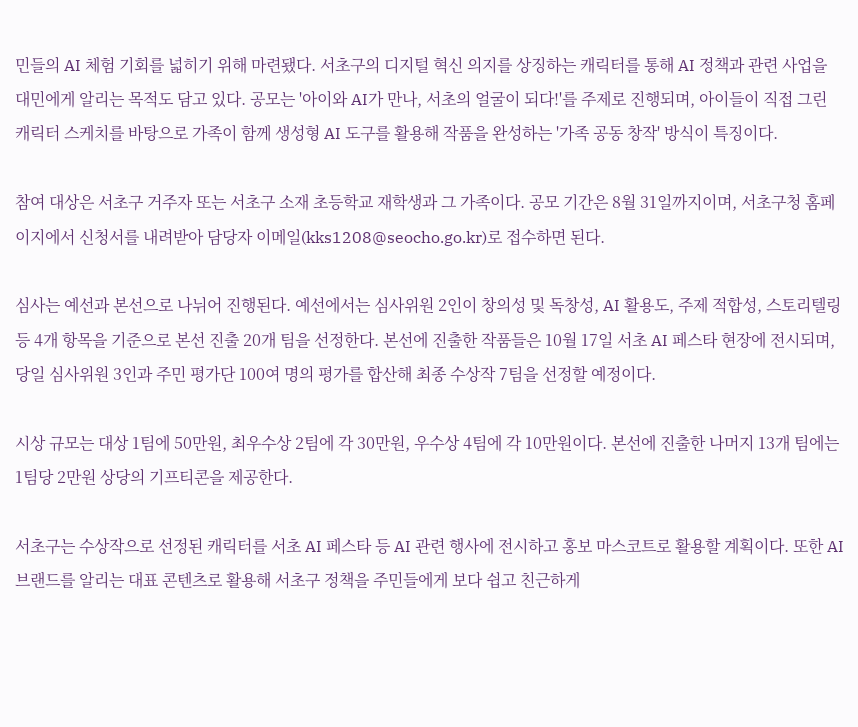민들의 AI 체험 기회를 넓히기 위해 마련됐다. 서초구의 디지털 혁신 의지를 상징하는 캐릭터를 통해 AI 정책과 관련 사업을 대민에게 알리는 목적도 담고 있다. 공모는 '아이와 AI가 만나, 서초의 얼굴이 되다!'를 주제로 진행되며, 아이들이 직접 그린 캐릭터 스케치를 바탕으로 가족이 함께 생성형 AI 도구를 활용해 작품을 완성하는 '가족 공동 창작' 방식이 특징이다.

참여 대상은 서초구 거주자 또는 서초구 소재 초등학교 재학생과 그 가족이다. 공모 기간은 8월 31일까지이며, 서초구청 홈페이지에서 신청서를 내려받아 담당자 이메일(kks1208@seocho.go.kr)로 접수하면 된다.

심사는 예선과 본선으로 나뉘어 진행된다. 예선에서는 심사위원 2인이 창의성 및 독창성, AI 활용도, 주제 적합성, 스토리텔링 등 4개 항목을 기준으로 본선 진출 20개 팀을 선정한다. 본선에 진출한 작품들은 10월 17일 서초 AI 페스타 현장에 전시되며, 당일 심사위원 3인과 주민 평가단 100여 명의 평가를 합산해 최종 수상작 7팀을 선정할 예정이다.

시상 규모는 대상 1팀에 50만원, 최우수상 2팀에 각 30만원, 우수상 4팀에 각 10만원이다. 본선에 진출한 나머지 13개 팀에는 1팀당 2만원 상당의 기프티콘을 제공한다.

서초구는 수상작으로 선정된 캐릭터를 서초 AI 페스타 등 AI 관련 행사에 전시하고 홍보 마스코트로 활용할 계획이다. 또한 AI 브랜드를 알리는 대표 콘텐츠로 활용해 서초구 정책을 주민들에게 보다 쉽고 친근하게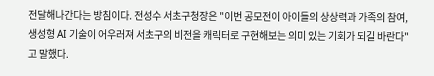전달해나간다는 방침이다. 전성수 서초구청장은 "이번 공모전이 아이들의 상상력과 가족의 참여, 생성형 AI 기술이 어우러져 서초구의 비전을 캐릭터로 구현해보는 의미 있는 기회가 되길 바란다"고 말했다.